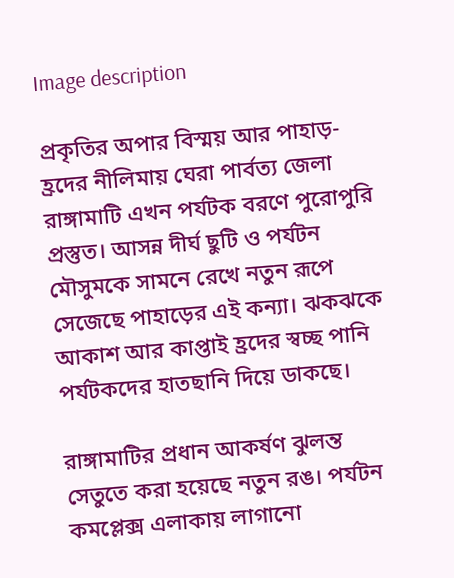Image description

প্রকৃতির অপার বিস্ময় আর পাহাড়-হ্রদের নীলিমায় ঘেরা পার্বত্য জেলা রাঙ্গামাটি এখন পর্যটক বরণে পুরোপুরি প্রস্তুত। আসন্ন দীর্ঘ ছুটি ও পর্যটন মৌসুমকে সামনে রেখে নতুন রূপে সেজেছে পাহাড়ের এই কন্যা। ঝকঝকে আকাশ আর কাপ্তাই হ্রদের স্বচ্ছ পানি পর্যটকদের হাতছানি দিয়ে ডাকছে।

রাঙ্গামাটির প্রধান আকর্ষণ ঝুলন্ত সেতুতে করা হয়েছে নতুন রঙ। পর্যটন কমপ্লেক্স এলাকায় লাগানো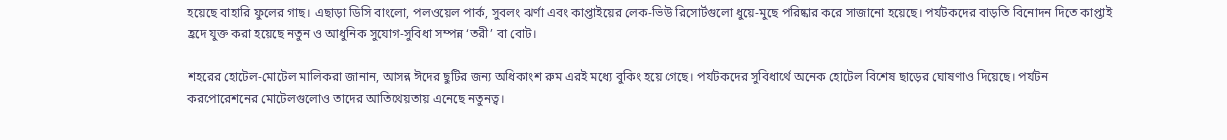হয়েছে বাহারি ফুলের গাছ। এছাড়া ডিসি বাংলো, পলওয়েল পার্ক, সুবলং ঝর্ণা এবং কাপ্তাইয়ের লেক-ভিউ রিসোর্টগুলো ধুয়ে-মুছে পরিষ্কার করে সাজানো হয়েছে। পর্যটকদের বাড়তি বিনোদন দিতে কাপ্তাই হ্রদে যুক্ত করা হয়েছে নতুন ও আধুনিক সুযোগ-সুবিধা সম্পন্ন ‘তরী’ বা বোট।

শহরের হোটেল-মোটেল মালিকরা জানান, আসন্ন ঈদের ছুটির জন্য অধিকাংশ রুম এরই মধ্যে বুকিং হয়ে গেছে। পর্যটকদের সুবিধার্থে অনেক হোটেল বিশেষ ছাড়ের ঘোষণাও দিয়েছে। পর্যটন করপোরেশনের মোটেলগুলোও তাদের আতিথেয়তায় এনেছে নতুনত্ব।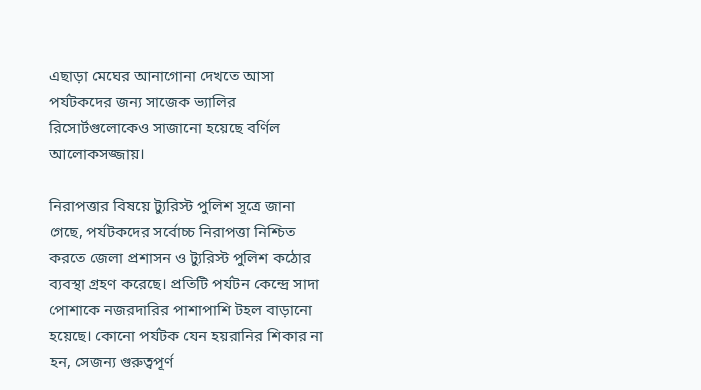এছাড়া মেঘের আনাগোনা দেখতে আসা পর্যটকদের জন্য সাজেক ভ্যালির রিসোর্টগুলোকেও সাজানো হয়েছে বর্ণিল আলোকসজ্জায়।

নিরাপত্তার বিষয়ে ট্যুরিস্ট পুলিশ সূত্রে জানা গেছে, পর্যটকদের সর্বোচ্চ নিরাপত্তা নিশ্চিত করতে জেলা প্রশাসন ও ট্যুরিস্ট পুলিশ কঠোর ব্যবস্থা গ্রহণ করেছে। প্রতিটি পর্যটন কেন্দ্রে সাদা পোশাকে নজরদারির পাশাপাশি টহল বাড়ানো হয়েছে। কোনো পর্যটক যেন হয়রানির শিকার না হন, সেজন্য গুরুত্বপূর্ণ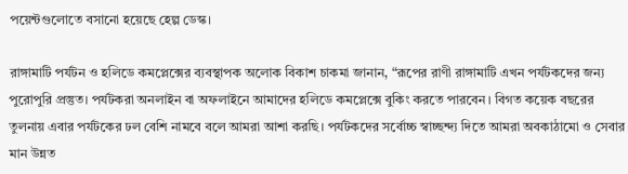পয়েন্টগুলোতে বসানো হয়েছে হেল্প ডেস্ক।

রাঙ্গামাটি পর্যটন ও হলিডে কমপ্লেক্সের ব্যবস্থাপক অলোক বিকাশ চাকমা জানান, “রূপের রাণী রাঙ্গামাটি এখন পর্যটকদের জন্য পুরোপুরি প্রস্তুত। পর্যটকরা অনলাইন বা অফলাইনে আমাদের হলিডে কমপ্লেক্সে বুকিং করতে পারবেন। বিগত কয়েক বছরের তুলনায় এবার পর্যটকের ঢল বেশি নামবে বলে আমরা আশা করছি। পর্যটকদের সর্বোচ্চ স্বাচ্ছন্দ্য দিতে আমরা অবকাঠামো ও সেবার মান উন্নত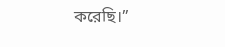করেছি।”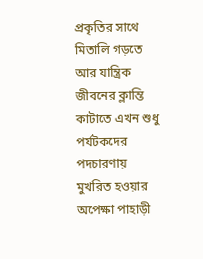প্রকৃতির সাথে মিতালি গড়তে আর যান্ত্রিক জীবনের ক্লান্তি কাটাতে এখন শুধু পর্যটকদের পদচারণায় মুখরিত হওয়ার অপেক্ষা পাহাড়ী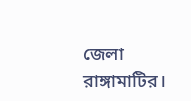জেলা রাঙ্গামাটির।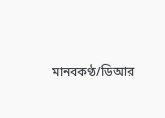মানবকণ্ঠ/ডিআর